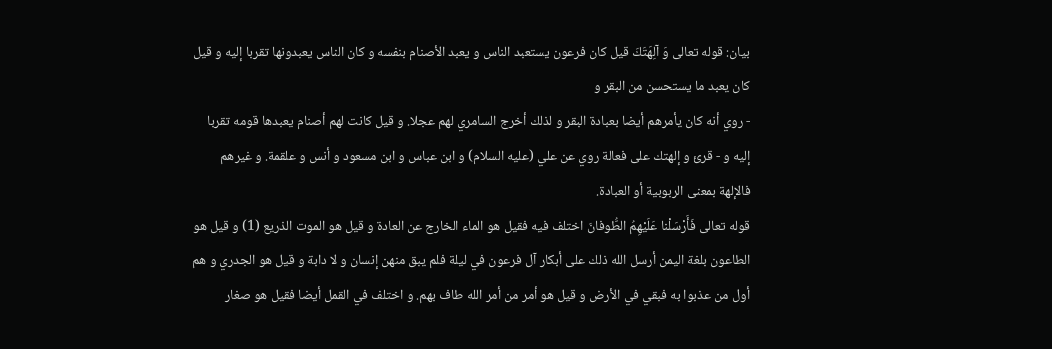بيان: قوله تعالى وَ آلِهَتَكَ قيل كان فرعون يستعبد الناس و يعبد الأصنام بنفسه و كان الناس يعبدونها تقربا إليه و قيل كان يعبد ما يستحسن من البقر و
- روي أنه كان يأمرهم أيضا بعبادة البقر و لذلك أخرج السامري لهم عجلا. و قيل كانت لهم أصنام يعبدها قومه تقربا إليه و - قرئ و إلهتك على فعالة روي عن علي (عليه السلام) و ابن عباس و ابن مسعود و أنس و علقمة. و غيرهم فالإلهة بمعنى الربوبية أو العبادة.
قوله تعالى فَأَرْسَلْنا عَلَيْهِمُ الطُّوفانَ اختلف فيه فقيل هو الماء الخارج عن العادة و قيل هو الموت الذريع (1) و قيل هو الطاعون بلغة اليمن أرسل الله ذلك على أبكار آل فرعون في ليلة فلم يبق منهن إنسان و لا دابة و قيل هو الجدري و هم أول من عذبوا به فبقي في الأرض و قيل هو أمر من أمر الله طاف بهم. و اختلف في القمل أيضا فقيل هو صغار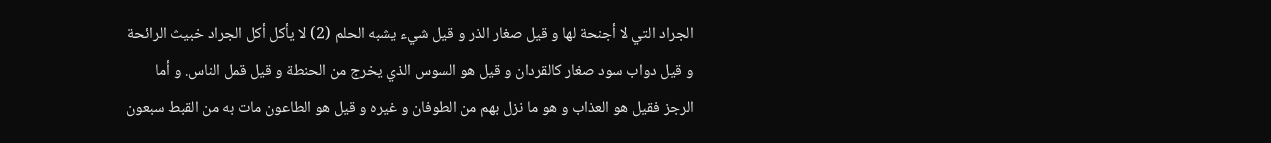الجراد التي لا أجنحة لها و قيل صغار الذر و قيل شيء يشبه الحلم (2) لا يأكل أكل الجراد خبيث الرائحة و قيل دواب سود صغار كالقردان و قيل هو السوس الذي يخرج من الحنطة و قيل قمل الناس. و أما الرجز فقيل هو العذاب و هو ما نزل بهم من الطوفان و غيره و قيل هو الطاعون مات به من القبط سبعون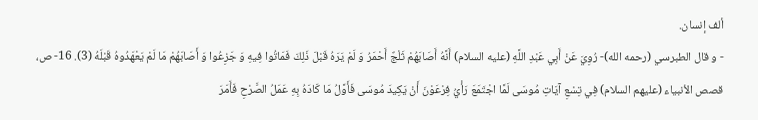ألف إنسان.
- و قال الطبرسي (رحمه الله)- رُوِيَ عَنْ أَبِي عَبْدِ اللَّهِ (عليه السلام) أَنَّهُ أَصَابَهُمْ ثَلْجٌ أَحْمَرُ وَ لَمْ يَرَهُ قَبْلَ ذَلِكَ فَمَاتُوا فِيهِ وَ جَزِعُوا وَ أَصَابَهُمْ مَا لَمْ يَعْهَدُوهُ قَبْلَهُ (3). 16- ص، قصص الأنبياء (عليهم السلام) فِي تِسْعِ آيَاتِ مُوسَى لَمَّا اجْتَمَعَ رَأْيُ فِرْعَوْنَ أَنْ يَكِيدَ مُوسَى فَأَوَّلُ مَا كَادَهُ بِهِ عَمَلُ الصَّرْحِ فَأَمَرَ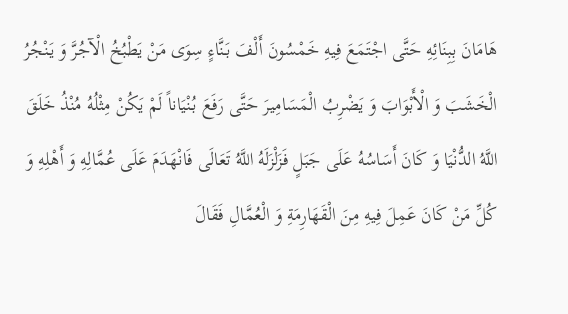هَامَانَ بِبِنَائِهِ حَتَّى اجْتَمَعَ فِيهِ خَمْسُونَ أَلْفَ بَنَّاءٍ سِوَى مَنْ يَطْبُخُ الْآجُرَّ وَ يَنْجُرُ الْخَشَبَ وَ الْأَبْوَابَ وَ يَضْرِبُ الْمَسَامِيرَ حَتَّى رَفَعَ بُنْيَاناً لَمْ يَكُنْ مِثْلُهُ مُنْذُ خَلَقَ اللَّهُ الدُّنْيَا وَ كَانَ أَسَاسُهُ عَلَى جَبَلٍ فَزَلْزَلَهُ اللَّهُ تَعَالَى فَانْهَدَمَ عَلَى عُمَّالِهِ وَ أَهْلِهِ وَ كُلِّ مَنْ كَانَ عَمِلَ فِيهِ مِنَ الْقَهَارِمَةِ وَ الْعُمَّالِ فَقَالَ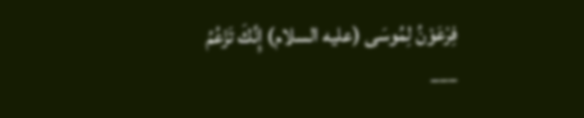فِرْعَوْنُ لِمُوسَى (عليه السلام) إِنَّكَ تَزْعُمُ
___